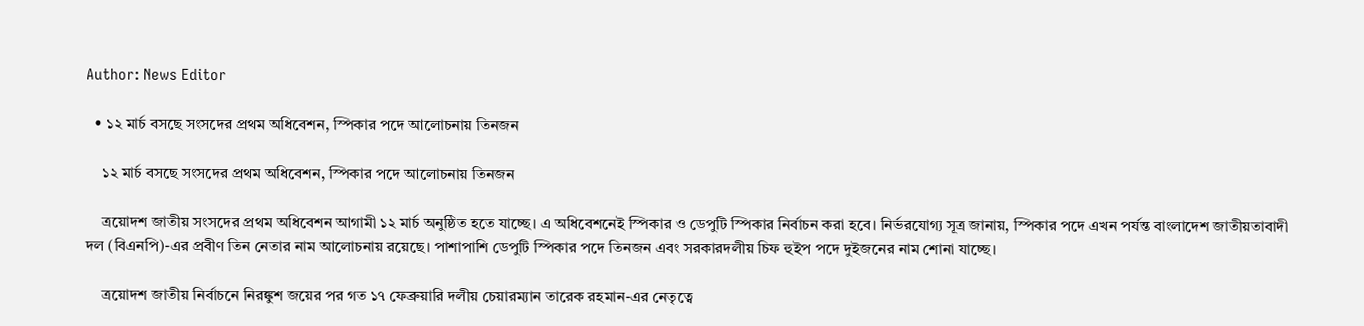Author: News Editor

  • ১২ মার্চ বসছে সংসদের প্রথম অধিবেশন, স্পিকার পদে আলোচনায় তিনজন

    ১২ মার্চ বসছে সংসদের প্রথম অধিবেশন, স্পিকার পদে আলোচনায় তিনজন

    ত্রয়োদশ জাতীয় সংসদের প্রথম অধিবেশন আগামী ১২ মার্চ অনুষ্ঠিত হতে যাচ্ছে। এ অধিবেশনেই স্পিকার ও ডেপুটি স্পিকার নির্বাচন করা হবে। নির্ভরযোগ্য সূত্র জানায়, স্পিকার পদে এখন পর্যন্ত বাংলাদেশ জাতীয়তাবাদী দল (বিএনপি)-এর প্রবীণ তিন নেতার নাম আলোচনায় রয়েছে। পাশাপাশি ডেপুটি স্পিকার পদে তিনজন এবং সরকারদলীয় চিফ হুইপ পদে দুইজনের নাম শোনা যাচ্ছে।

    ত্রয়োদশ জাতীয় নির্বাচনে নিরঙ্কুশ জয়ের পর গত ১৭ ফেব্রুয়ারি দলীয় চেয়ারম্যান তারেক রহমান-এর নেতৃত্বে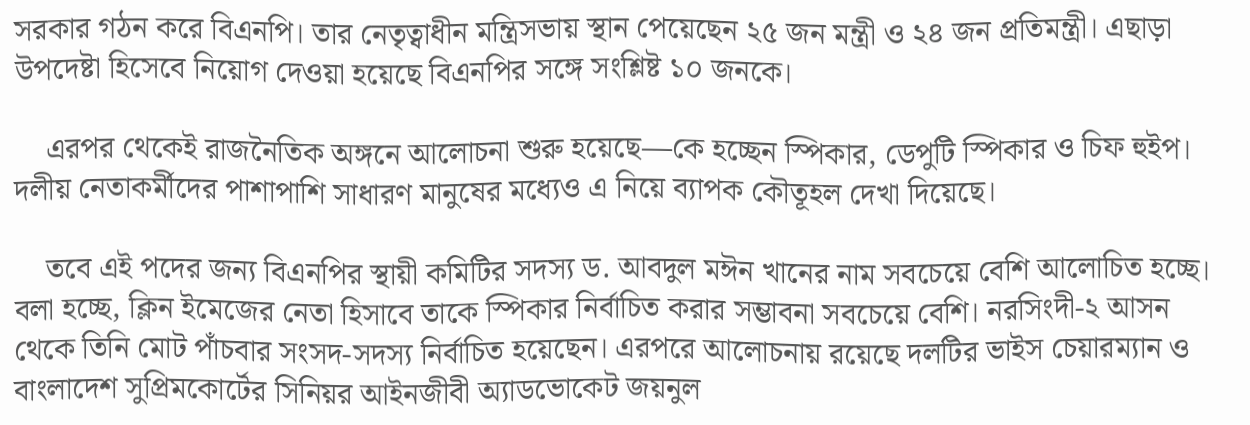সরকার গঠন করে বিএনপি। তার নেতৃত্বাধীন মন্ত্রিসভায় স্থান পেয়েছেন ২৫ জন মন্ত্রী ও ২৪ জন প্রতিমন্ত্রী। এছাড়া উপদেষ্টা হিসেবে নিয়োগ দেওয়া হয়েছে বিএনপির সঙ্গে সংশ্লিষ্ট ১০ জনকে।

    এরপর থেকেই রাজনৈতিক অঙ্গনে আলোচনা শুরু হয়েছে—কে হচ্ছেন স্পিকার, ডেপুটি স্পিকার ও চিফ হুইপ। দলীয় নেতাকর্মীদের পাশাপাশি সাধারণ মানুষের মধ্যেও এ নিয়ে ব্যাপক কৌতূহল দেখা দিয়েছে।

    তবে এই পদের জন্য বিএনপির স্থায়ী কমিটির সদস্য ড. আবদুল মঈন খানের নাম সবচেয়ে বেশি আলোচিত হচ্ছে। বলা হচ্ছে, ক্লিন ইমেজের নেতা হিসাবে তাকে স্পিকার নির্বাচিত করার সম্ভাবনা সবচেয়ে বেশি। নরসিংদী-২ আসন থেকে তিনি মোট পাঁচবার সংসদ-সদস্য নির্বাচিত হয়েছেন। এরপরে আলোচনায় রয়েছে দলটির ভাইস চেয়ারম্যান ও বাংলাদেশ সুপ্রিমকোর্টের সিনিয়র আইনজীবী অ্যাডভোকেট জয়নুল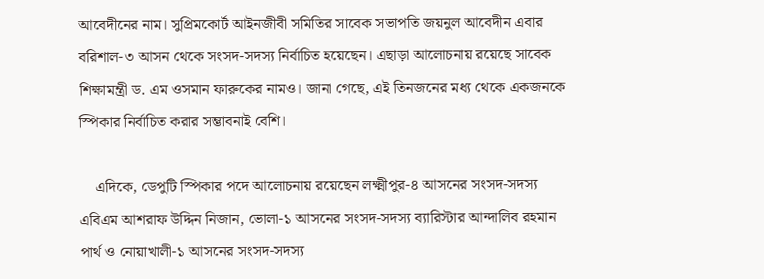আবেদীনের নাম। সুপ্রিমকোর্ট আইনজীবী সমিতির সাবেক সভাপতি জয়নুল আবেদীন এবার বরিশাল-৩ আসন থেকে সংসদ-সদস্য নির্বাচিত হয়েছেন। এছাড়া আলোচনায় রয়েছে সাবেক শিক্ষামন্ত্রী ড. এম ওসমান ফারুকের নামও। জানা গেছে, এই তিনজনের মধ্য থেকে একজনকে স্পিকার নির্বাচিত করার সম্ভাবনাই বেশি।

    এদিকে, ডেপুটি স্পিকার পদে আলোচনায় রয়েছেন লক্ষ্মীপুর-৪ আসনের সংসদ-সদস্য এবিএম আশরাফ উদ্দিন নিজান, ভোলা-১ আসনের সংসদ-সদস্য ব্যারিস্টার আন্দালিব রহমান পার্থ ও নোয়াখালী-১ আসনের সংসদ-সদস্য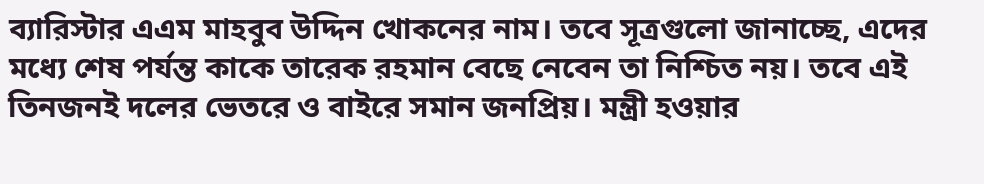ব্যারিস্টার এএম মাহবুব উদ্দিন খোকনের নাম। তবে সূত্রগুলো জানাচ্ছে, এদের মধ্যে শেষ পর্যন্ত কাকে তারেক রহমান বেছে নেবেন তা নিশ্চিত নয়। তবে এই তিনজনই দলের ভেতরে ও বাইরে সমান জনপ্রিয়। মন্ত্রী হওয়ার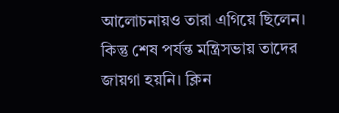আলোচনায়ও তারা এগিয়ে ছিলেন। কিন্তু শেষ পর্যন্ত মন্ত্রিসভায় তাদের জায়গা হয়নি। ক্লিন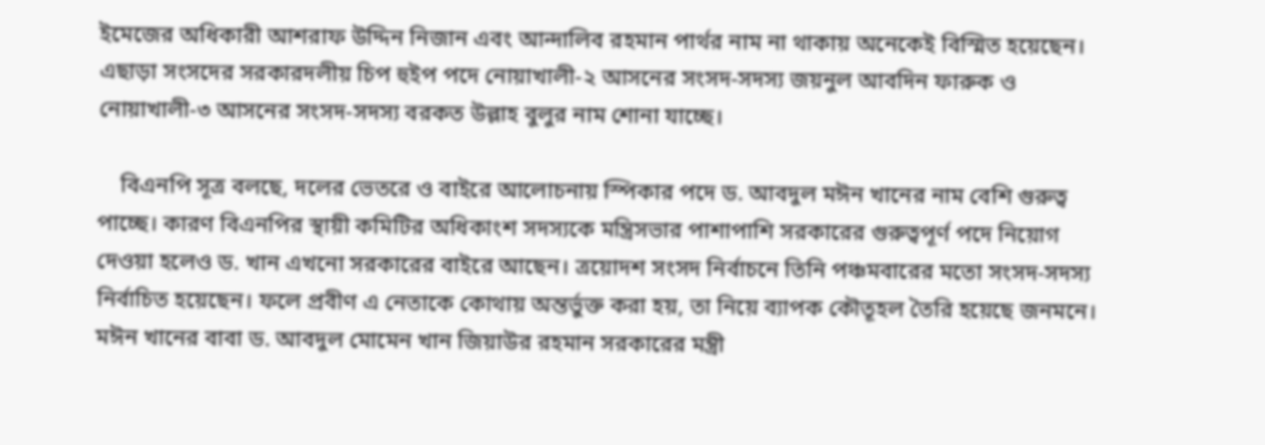ইমেজের অধিকারী আশরাফ উদ্দিন নিজান এবং আন্দালিব রহমান পার্থর নাম না থাকায় অনেকেই বিস্মিত হয়েছেন। এছাড়া সংসদের সরকারদলীয় চিপ হুইপ পদে নোয়াখালী-২ আসনের সংসদ-সদস্য জয়নুল আবদিন ফারুক ও নোয়াখালী-৩ আসনের সংসদ-সদস্য বরকত উল্লাহ বুলুর নাম শোনা যাচ্ছে।

    বিএনপি সূত্র বলছে, দলের ভেতরে ও বাইরে আলোচনায় স্পিকার পদে ড. আবদুল মঈন খানের নাম বেশি গুরুত্ব পাচ্ছে। কারণ বিএনপির স্থায়ী কমিটির অধিকাংশ সদস্যকে মন্ত্রিসভার পাশাপাশি সরকারের গুরুত্বপূর্ণ পদে নিয়োগ দেওয়া হলেও ড. খান এখনো সরকারের বাইরে আছেন। ত্রয়োদশ সংসদ নির্বাচনে তিনি পঞ্চমবারের মতো সংসদ-সদস্য নির্বাচিত হয়েছেন। ফলে প্রবীণ এ নেতাকে কোথায় অন্তর্ভুক্ত করা হয়, তা নিয়ে ব্যাপক কৌতূহল তৈরি হয়েছে জনমনে। মঈন খানের বাবা ড. আবদুল মোমেন খান জিয়াউর রহমান সরকারের মন্ত্রী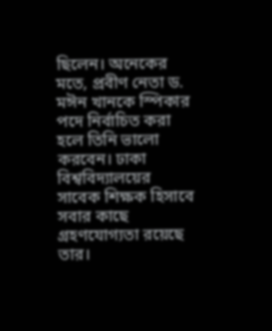ছিলেন। অনেকের মতে, প্রবীণ নেতা ড. মঈন খানকে স্পিকার পদে নির্বাচিত করা হলে তিনি ভালো করবেন। ঢাকা বিশ্ববিদ্যালয়ের সাবেক শিক্ষক হিসাবে সবার কাছে গ্রহণযোগ্যতা রয়েছে তার।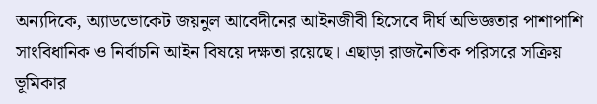অন্যদিকে, অ্যাডভোকেট জয়নুল আবেদীনের আইনজীবী হিসেবে দীর্ঘ অভিজ্ঞতার পাশাপাশি সাংবিধানিক ও নির্বাচনি আইন বিষয়ে দক্ষতা রয়েছে। এছাড়া রাজনৈতিক পরিসরে সক্রিয় ভূমিকার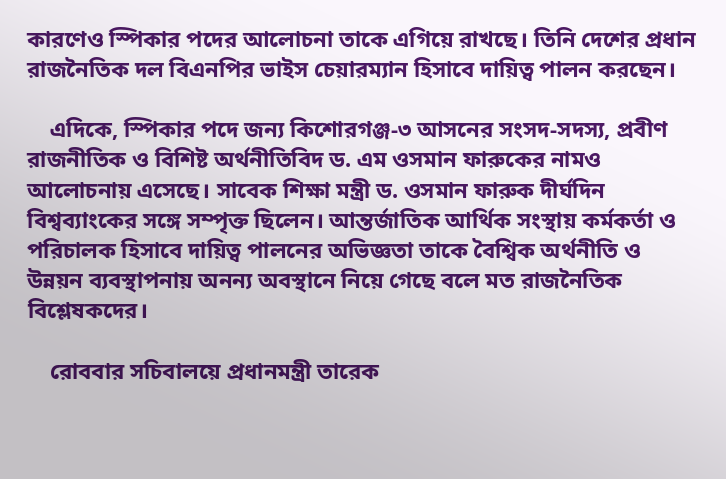কারণেও স্পিকার পদের আলোচনা তাকে এগিয়ে রাখছে। তিনি দেশের প্রধান রাজনৈতিক দল বিএনপির ভাইস চেয়ারম্যান হিসাবে দায়িত্ব পালন করছেন।

    এদিকে, স্পিকার পদে জন্য কিশোরগঞ্জ-৩ আসনের সংসদ-সদস্য, প্রবীণ রাজনীতিক ও বিশিষ্ট অর্থনীতিবিদ ড. এম ওসমান ফারুকের নামও আলোচনায় এসেছে। সাবেক শিক্ষা মন্ত্রী ড. ওসমান ফারুক দীর্ঘদিন বিশ্বব্যাংকের সঙ্গে সম্পৃক্ত ছিলেন। আন্তর্জাতিক আর্থিক সংস্থায় কর্মকর্তা ও পরিচালক হিসাবে দায়িত্ব পালনের অভিজ্ঞতা তাকে বৈশ্বিক অর্থনীতি ও উন্নয়ন ব্যবস্থাপনায় অনন্য অবস্থানে নিয়ে গেছে বলে মত রাজনৈতিক বিশ্লেষকদের।

    রোববার সচিবালয়ে প্রধানমন্ত্রী তারেক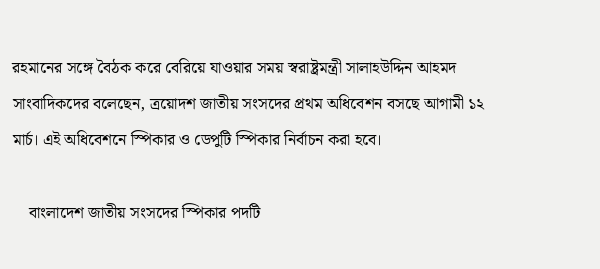রহমানের সঙ্গে বৈঠক করে বেরিয়ে যাওয়ার সময় স্বরাষ্ট্রমন্ত্রী সালাহউদ্দিন আহমদ সাংবাদিকদের বলেছেন, ত্রয়োদশ জাতীয় সংসদের প্রথম অধিবেশন বসছে আগামী ১২ মার্চ। এই অধিবেশনে স্পিকার ও ডেপুটি স্পিকার নির্বাচন করা হবে।

    বাংলাদেশ জাতীয় সংসদের স্পিকার পদটি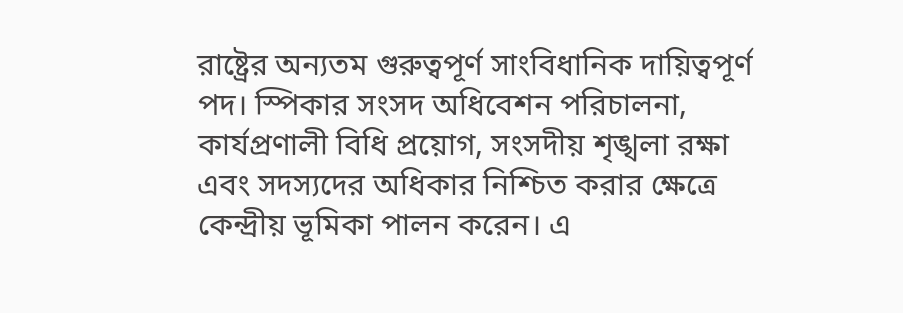রাষ্ট্রের অন্যতম গুরুত্বপূর্ণ সাংবিধানিক দায়িত্বপূর্ণ পদ। স্পিকার সংসদ অধিবেশন পরিচালনা, কার্যপ্রণালী বিধি প্রয়োগ, সংসদীয় শৃঙ্খলা রক্ষা এবং সদস্যদের অধিকার নিশ্চিত করার ক্ষেত্রে কেন্দ্রীয় ভূমিকা পালন করেন। এ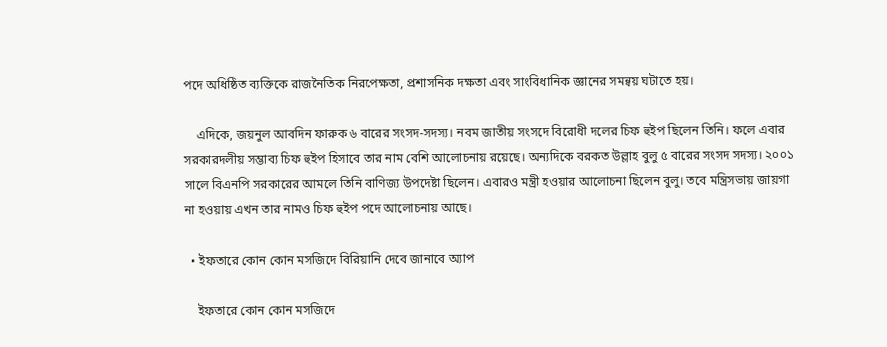পদে অধিষ্ঠিত ব্যক্তিকে রাজনৈতিক নিরপেক্ষতা, প্রশাসনিক দক্ষতা এবং সাংবিধানিক জ্ঞানের সমন্বয় ঘটাতে হয়।

    এদিকে, জয়নুল আবদিন ফারুক ৬ বারের সংসদ-সদস্য। নবম জাতীয় সংসদে বিরোধী দলের চিফ হুইপ ছিলেন তিনি। ফলে এবার সরকারদলীয় সম্ভাব্য চিফ হুইপ হিসাবে তার নাম বেশি আলোচনায় রয়েছে। অন্যদিকে বরকত উল্লাহ বুলু ৫ বারের সংসদ সদস্য। ২০০১ সালে বিএনপি সরকারের আমলে তিনি বাণিজ্য উপদেষ্টা ছিলেন। এবারও মন্ত্রী হওয়ার আলোচনা ছিলেন বুলু। তবে মন্ত্রিসভায় জায়গা না হওয়ায় এখন তার নামও চিফ হুইপ পদে আলোচনায় আছে।

  • ইফতারে কোন কোন মসজিদে বিরিয়ানি দেবে জানাবে অ্যাপ

    ইফতারে কোন কোন মসজিদে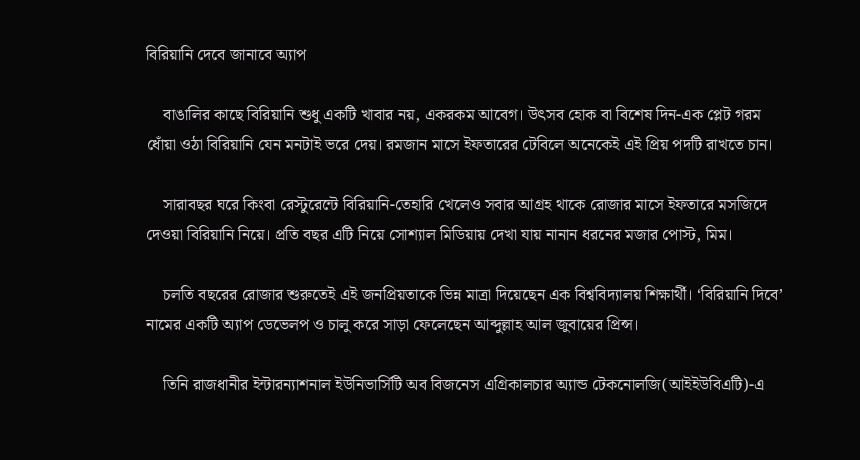বিরিয়ানি দেবে জানাবে অ্যাপ

    বাঙালির কাছে বিরিয়ানি শুধু একটি খাবার নয়, একরকম আবেগ। উৎসব হোক বা বিশেষ দিন-এক প্লেট গরম ধোঁয়া ওঠা বিরিয়ানি যেন মনটাই ভরে দেয়। রমজান মাসে ইফতারের টেবিলে অনেকেই এই প্রিয় পদটি রাখতে চান।

    সারাবছর ঘরে কিংবা রেস্টুরেন্টে বিরিয়ানি-তেহারি খেলেও সবার আগ্রহ থাকে রোজার মাসে ইফতারে মসজিদে দেওয়া বিরিয়ানি নিয়ে। প্রতি বছর এটি নিয়ে সোশ্যাল মিডিয়ায় দেখা যায় নানান ধরনের মজার পোস্ট, মিম।

    চলতি বছরের রোজার শুরুতেই এই জনপ্রিয়তাকে ভিন্ন মাত্রা দিয়েছেন এক বিশ্ববিদ্যালয় শিক্ষার্থী। ‘বিরিয়ানি দিবে’ নামের একটি অ্যাপ ডেভেলপ ও চালু করে সাড়া ফেলেছেন আব্দুল্লাহ আল জুবায়ের প্রিন্স।

    তিনি রাজধানীর ইন্টারন্যাশনাল ইউনিভার্সিটি অব বিজনেস এগ্রিকালচার অ্যান্ড টেকনোলজি(আইইউবিএটি)-এ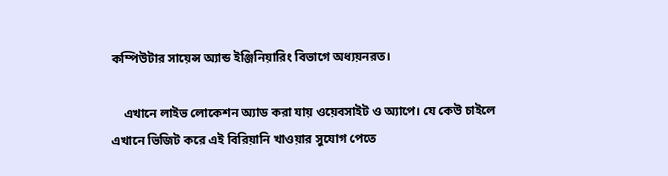কম্পিউটার সায়েন্স অ্যান্ড ইঞ্জিনিয়ারিং বিভাগে অধ্যয়নরত।

    এখানে লাইভ লোকেশন অ্যাড করা যায় ওয়েবসাইট ও অ্যাপে। যে কেউ চাইলে এখানে ভিজিট করে এই বিরিয়ানি খাওয়ার সুযোগ পেতে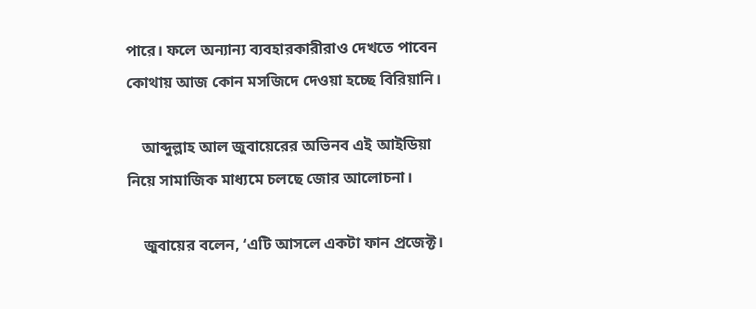পারে। ফলে অন্যান্য ব্যবহারকারীরাও দেখতে পাবেন কোথায় আজ কোন মসজিদে দেওয়া হচ্ছে বিরিয়ানি।

    আব্দুল্লাহ আল জুবায়েরের অভিনব এই আইডিয়া নিয়ে সামাজিক মাধ্যমে চলছে জোর আলোচনা।

    জুবায়ের বলেন, ‘এটি আসলে একটা ফান প্রজেক্ট।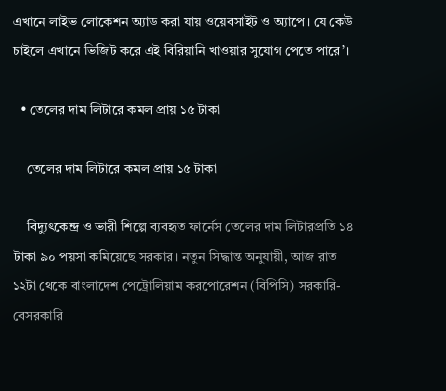এখানে লাইভ লোকেশন অ্যাড করা যায় ওয়েবসাইট ও অ্যাপে। যে কেউ চাইলে এখানে ভিজিট করে এই বিরিয়ানি খাওয়ার সুযোগ পেতে পারে’।

  • তেলের দাম লিটারে কমল প্রায় ১৫ টাকা

    তেলের দাম লিটারে কমল প্রায় ১৫ টাকা

    বিদ্যুৎকেন্দ্র ও ভারী শিল্পে ব্যবহৃত ফার্নেস তেলের দাম লিটারপ্রতি ১৪ টাকা ৯০ পয়সা কমিয়েছে সরকার। নতুন সিদ্ধান্ত অনুযায়ী, আজ রাত ১২টা থেকে বাংলাদেশ পেট্রোলিয়াম করপোরেশন (বিপিসি) সরকারি-বেসরকারি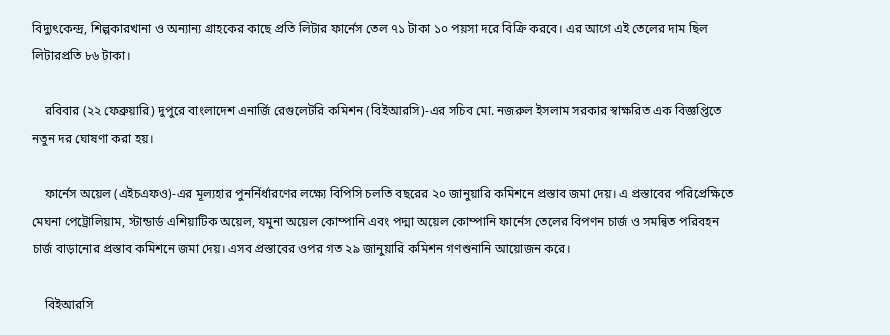বিদ্যুৎকেন্দ্র, শিল্পকারখানা ও অন্যান্য গ্রাহকের কাছে প্রতি লিটার ফার্নেস তেল ৭১ টাকা ১০ পয়সা দরে বিক্রি করবে। এর আগে এই তেলের দাম ছিল লিটারপ্রতি ৮৬ টাকা।

    রবিবার (২২ ফেব্রুয়ারি) দুপুরে বাংলাদেশ এনার্জি রেগুলেটরি কমিশন (বিইআরসি)-এর সচিব মো. নজরুল ইসলাম সরকার স্বাক্ষরিত এক বিজ্ঞপ্তিতে নতুন দর ঘোষণা করা হয়।

    ফার্নেস অয়েল (এইচএফও)-এর মূল্যহার পুনর্নির্ধারণের লক্ষ্যে বিপিসি চলতি বছরের ২০ জানুয়ারি কমিশনে প্রস্তাব জমা দেয়। এ প্রস্তাবের পরিপ্রেক্ষিতে মেঘনা পেট্রোলিয়াম, স্টান্ডার্ড এশিয়াটিক অয়েল, যমুনা অয়েল কোম্পানি এবং পদ্মা অয়েল কোম্পানি ফার্নেস তেলের বিপণন চার্জ ও সমন্বিত পরিবহন চার্জ বাড়ানোর প্রস্তাব কমিশনে জমা দেয়। এসব প্রস্তাবের ওপর গত ২৯ জানুয়ারি কমিশন গণশুনানি আয়োজন করে।

    বিইআরসি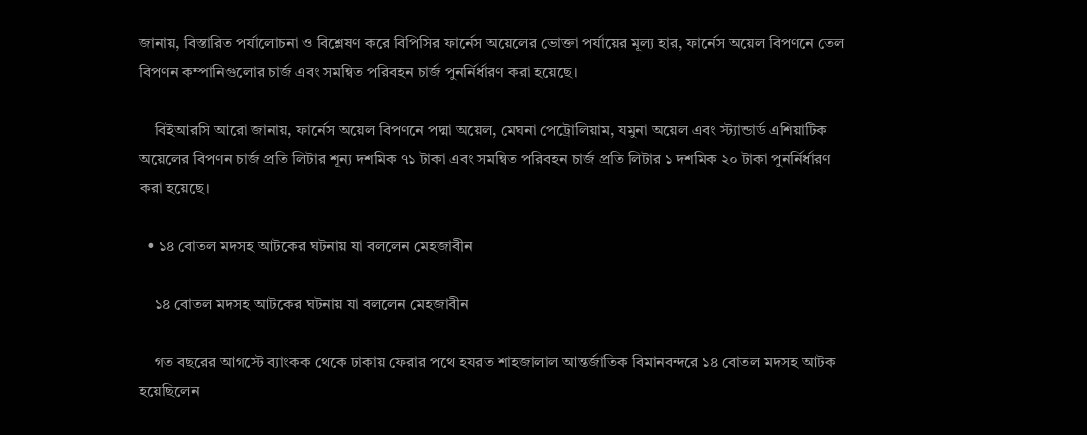জানায়, বিস্তারিত পর্যালোচনা ও বিশ্লেষণ করে বিপিসির ফার্নেস অয়েলের ভোক্তা পর্যায়ের মূল্য হার, ফার্নেস অয়েল বিপণনে তেল বিপণন কম্পানিগুলোর চার্জ এবং সমন্বিত পরিবহন চার্জ পুনর্নির্ধারণ করা হয়েছে।

    বিইআরসি আরো জানায়, ফার্নেস অয়েল বিপণনে পদ্মা অয়েল, মেঘনা পেট্রোলিয়াম, যমুনা অয়েল এবং স্ট্যান্ডার্ড এশিয়াটিক অয়েলের বিপণন চার্জ প্রতি লিটার শূন্য দশমিক ৭১ টাকা এবং সমন্বিত পরিবহন চার্জ প্রতি লিটার ১ দশমিক ২০ টাকা পুনর্নির্ধারণ করা হয়েছে।

  • ১৪ বোতল মদসহ আটকের ঘটনায় যা বললেন মেহজাবীন

    ১৪ বোতল মদসহ আটকের ঘটনায় যা বললেন মেহজাবীন

    গত বছরের আগস্টে ব্যাংকক থেকে ঢাকায় ফেরার পথে হযরত শাহজালাল আন্তর্জাতিক বিমানবন্দরে ১৪ বোতল মদসহ আটক হয়েছিলেন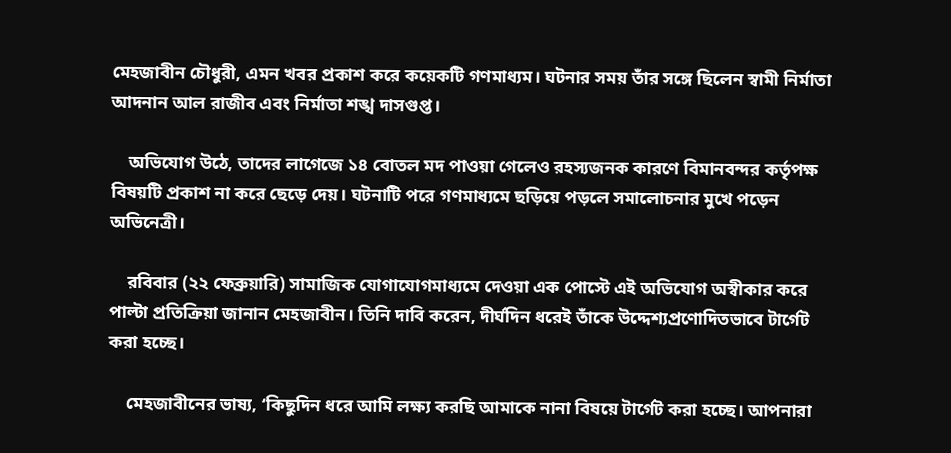মেহজাবীন চৌধুরী, এমন খবর প্রকাশ করে কয়েকটি গণমাধ্যম। ঘটনার সময় তাঁর সঙ্গে ছিলেন স্বামী নির্মাতা আদনান আল রাজীব এবং নির্মাতা শঙ্খ দাসগুপ্ত।

    অভিযোগ উঠে, তাদের লাগেজে ১৪ বোতল মদ পাওয়া গেলেও রহস্যজনক কারণে বিমানবন্দর কর্তৃপক্ষ বিষয়টি প্রকাশ না করে ছেড়ে দেয়। ঘটনাটি পরে গণমাধ্যমে ছড়িয়ে পড়লে সমালোচনার মুখে পড়েন অভিনেত্রী।

    রবিবার (২২ ফেব্রুয়ারি) সামাজিক যোগাযোগমাধ্যমে দেওয়া এক পোস্টে এই অভিযোগ অস্বীকার করে পাল্টা প্রতিক্রিয়া জানান মেহজাবীন। তিনি দাবি করেন, দীর্ঘদিন ধরেই তাঁকে উদ্দেশ্যপ্রণোদিতভাবে টার্গেট করা হচ্ছে।

    মেহজাবীনের ভাষ্য, ‘কিছুদিন ধরে আমি লক্ষ্য করছি আমাকে নানা বিষয়ে টার্গেট করা হচ্ছে। আপনারা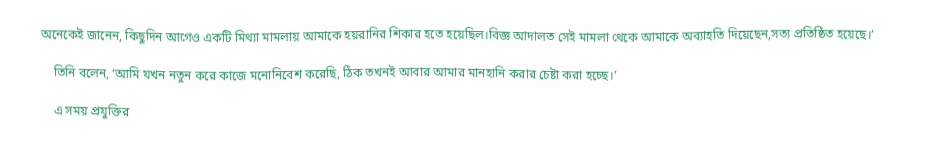অনেকেই জানেন, কিছুদিন আগেও একটি মিথ্যা মামলায় আমাকে হয়রানির শিকার হতে হয়েছিল।বিজ্ঞ আদালত সেই মামলা থেকে আমাকে অব্যাহতি দিয়েছেন,সত্য প্রতিষ্ঠিত হয়েছে।’

    তিনি বলেন, ‘আমি যখন নতুন করে কাজে মনোনিবেশ করেছি, ঠিক তখনই আবার আমার মানহানি করার চেষ্টা করা হচ্ছে।’

    এ সময় প্রযুক্তির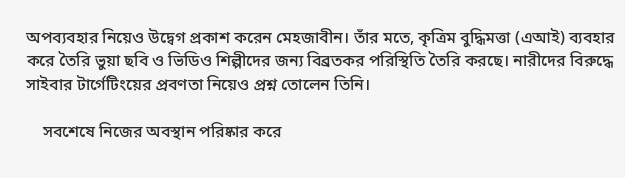অপব্যবহার নিয়েও উদ্বেগ প্রকাশ করেন মেহজাবীন। তাঁর মতে, কৃত্রিম বুদ্ধিমত্তা (এআই) ব্যবহার করে তৈরি ভুয়া ছবি ও ভিডিও শিল্পীদের জন্য বিব্রতকর পরিস্থিতি তৈরি করছে। নারীদের বিরুদ্ধে সাইবার টার্গেটিংয়ের প্রবণতা নিয়েও প্রশ্ন তোলেন তিনি।

    সবশেষে নিজের অবস্থান পরিষ্কার করে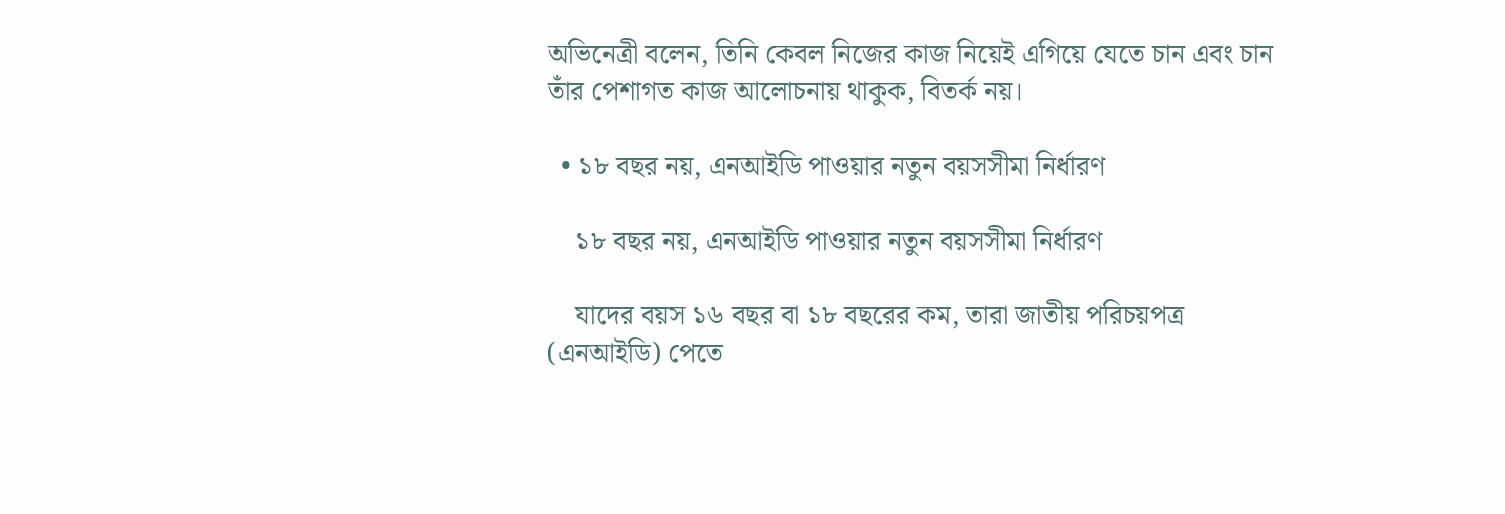অভিনেত্রী বলেন, তিনি কেবল নিজের কাজ নিয়েই এগিয়ে যেতে চান এবং চান তাঁর পেশাগত কাজ আলোচনায় থাকুক, বিতর্ক নয়।

  • ১৮ বছর নয়, এনআইডি পাওয়ার নতুন বয়সসীমা নির্ধারণ

    ১৮ বছর নয়, এনআইডি পাওয়ার নতুন বয়সসীমা নির্ধারণ

    যাদের বয়স ১৬ বছর বা ১৮ বছরের কম, তারা জাতীয় পরিচয়পত্র (এনআইডি) পেতে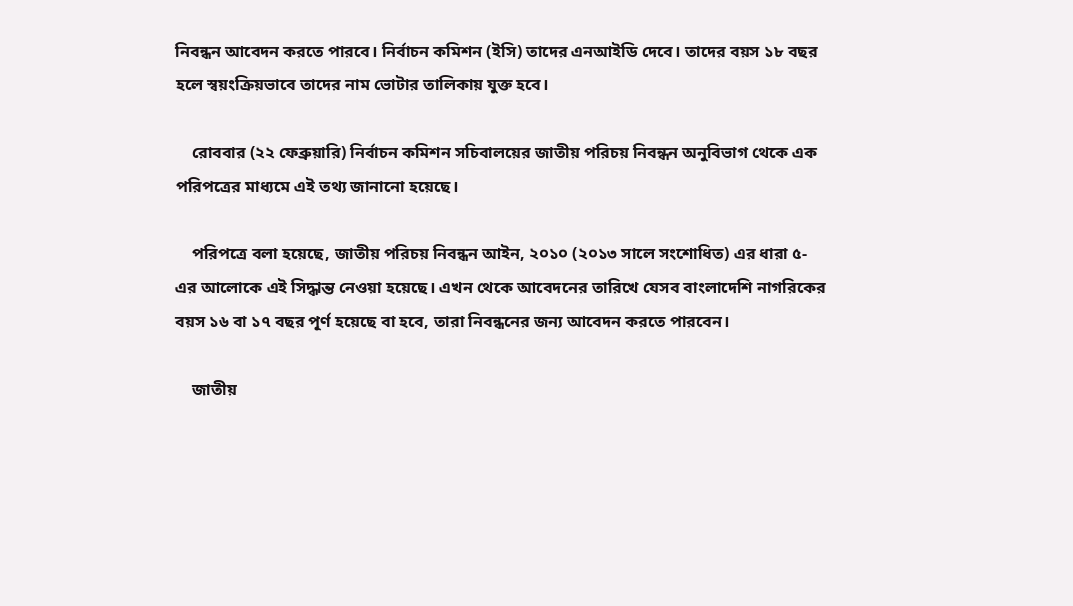নিবন্ধন আবেদন করতে পারবে। নির্বাচন কমিশন (ইসি) তাদের এনআইডি দেবে। তাদের বয়স ১৮ বছর হলে স্বয়ংক্রিয়ভাবে তাদের নাম ভোটার তালিকায় যুক্ত হবে।

    রোববার (২২ ফেব্রুয়ারি) নির্বাচন কমিশন সচিবালয়ের জাতীয় পরিচয় নিবন্ধন অনুবিভাগ থেকে এক পরিপত্রের মাধ্যমে এই তথ্য জানানো হয়েছে।

    পরিপত্রে বলা হয়েছে, জাতীয় পরিচয় নিবন্ধন আইন, ২০১০ (২০১৩ সালে সংশোধিত) এর ধারা ৫-এর আলোকে এই সিদ্ধান্ত নেওয়া হয়েছে। এখন থেকে আবেদনের তারিখে যেসব বাংলাদেশি নাগরিকের বয়স ১৬ বা ১৭ বছর পূর্ণ হয়েছে বা হবে, তারা নিবন্ধনের জন্য আবেদন করতে পারবেন।

    জাতীয়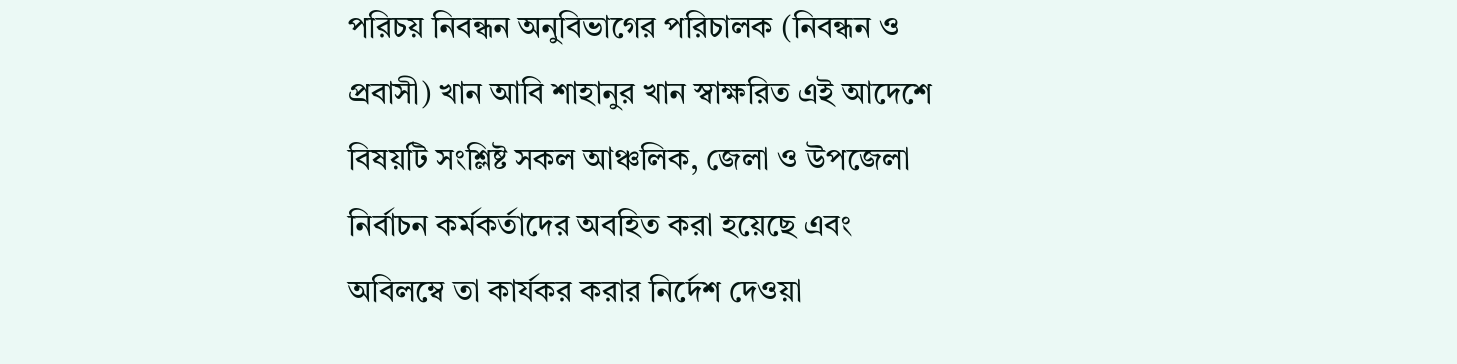পরিচয় নিবন্ধন অনুবিভাগের পরিচালক (নিবন্ধন ও প্রবাসী) খান আবি শাহানুর খান স্বাক্ষরিত এই আদেশে বিষয়টি সংশ্লিষ্ট সকল আঞ্চলিক, জেলা ও উপজেলা নির্বাচন কর্মকর্তাদের অবহিত করা হয়েছে এবং অবিলম্বে তা কার্যকর করার নির্দেশ দেওয়া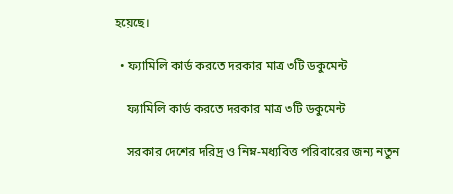হয়েছে।

  • ফ্যামিলি কার্ড করতে দরকার মাত্র ৩টি ডকুমেন্ট

    ফ্যামিলি কার্ড করতে দরকার মাত্র ৩টি ডকুমেন্ট

    সরকার দেশের দরিদ্র ও নিম্ন-মধ্যবিত্ত পরিবারের জন্য নতুন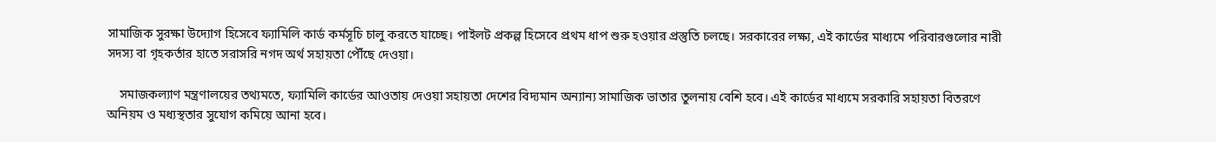সামাজিক সুরক্ষা উদ্যোগ হিসেবে ফ্যামিলি কার্ড কর্মসূচি চালু করতে যাচ্ছে। পাইলট প্রকল্প হিসেবে প্রথম ধাপ শুরু হওয়ার প্রস্তুতি চলছে। সরকারের লক্ষ্য, এই কার্ডের মাধ্যমে পরিবারগুলোর নারী সদস্য বা গৃহকর্তার হাতে সরাসরি নগদ অর্থ সহায়তা পৌঁছে দেওয়া।

    সমাজকল্যাণ মন্ত্রণালয়ের তথ্যমতে, ফ্যামিলি কার্ডের আওতায় দেওয়া সহায়তা দেশের বিদ্যমান অন্যান্য সামাজিক ভাতার তুলনায় বেশি হবে। এই কার্ডের মাধ্যমে সরকারি সহায়তা বিতরণে অনিয়ম ও মধ্যস্থতার সুযোগ কমিয়ে আনা হবে।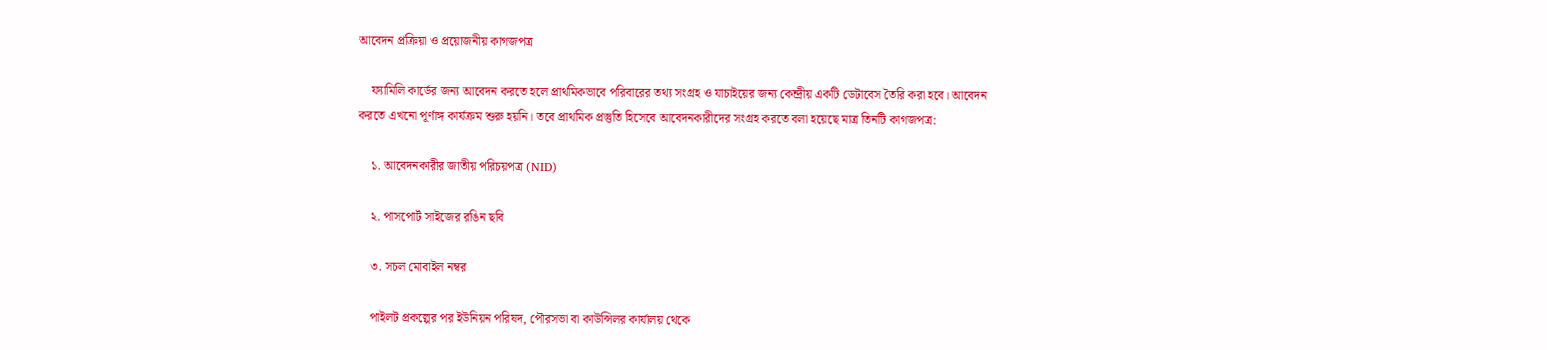আবেদন প্রক্রিয়া ও প্রয়োজনীয় কাগজপত্র

    ফ্যামিলি কার্ডের জন্য আবেদন করতে হলে প্রাথমিকভাবে পরিবারের তথ্য সংগ্রহ ও যাচাইয়ের জন্য কেন্দ্রীয় একটি ডেটাবেস তৈরি করা হবে। আবেদন করতে এখনো পূর্ণাঙ্গ কার্যক্রম শুরু হয়নি। তবে প্রাথমিক প্রস্তুতি হিসেবে আবেদনকারীদের সংগ্রহ করতে বলা হয়েছে মাত্র তিনটি কাগজপত্র:

    ১. আবেদনকারীর জাতীয় পরিচয়পত্র (NID)

    ২. পাসপোর্ট সাইজের রঙিন ছবি

    ৩. সচল মোবাইল নম্বর

    পাইলট প্রকল্পের পর ইউনিয়ন পরিষদ, পৌরসভা বা কাউন্সিলর কার্যালয় থেকে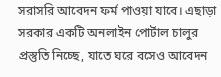সরাসরি আবেদন ফর্ম পাওয়া যাবে। এছাড়া সরকার একটি অনলাইন পোর্টাল চালুর প্রস্তুতি নিচ্ছে, যাতে ঘরে বসেও আবেদন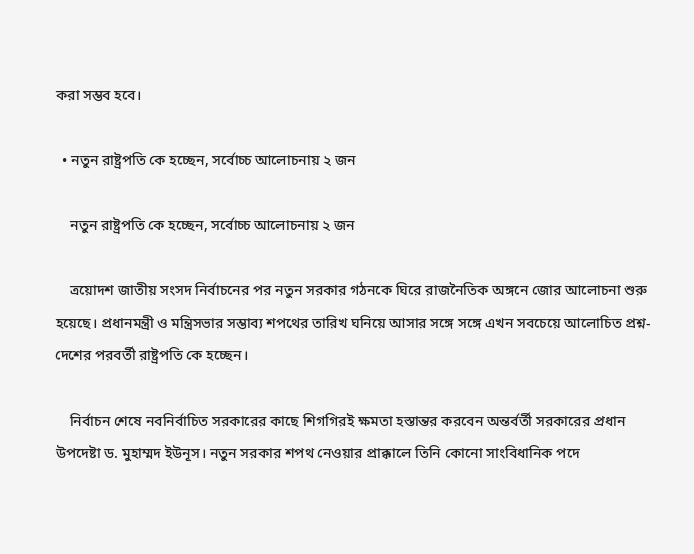করা সম্ভব হবে।

  • নতুন রাষ্ট্রপতি কে হচ্ছেন, সর্বোচ্চ আলোচনায় ২ জন

    নতুন রাষ্ট্রপতি কে হচ্ছেন, সর্বোচ্চ আলোচনায় ২ জন

    ত্রয়োদশ জাতীয় সংসদ নির্বাচনের পর নতুন সরকার গঠনকে ঘিরে রাজনৈতিক অঙ্গনে জোর আলোচনা শুরু হয়েছে। প্রধানমন্ত্রী ও মন্ত্রিসভার সম্ভাব্য শপথের তারিখ ঘনিয়ে আসার সঙ্গে সঙ্গে এখন সবচেয়ে আলোচিত প্রশ্ন- দেশের পরবর্তী রাষ্ট্রপতি কে হচ্ছেন।

    নির্বাচন শেষে নবনির্বাচিত সরকারের কাছে শিগগিরই ক্ষমতা হস্তান্তর করবেন অন্তর্বর্তী সরকারের প্রধান উপদেষ্টা ড. মুহাম্মদ ইউনূস। নতুন সরকার শপথ নেওয়ার প্রাক্কালে তিনি কোনো সাংবিধানিক পদে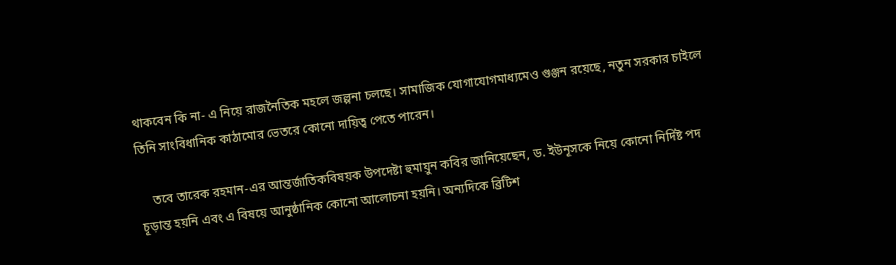থাকবেন কি না- এ নিয়ে রাজনৈতিক মহলে জল্পনা চলছে। সামাজিক যোগাযোগমাধ্যমেও গুঞ্জন রয়েছে, নতুন সরকার চাইলে তিনি সাংবিধানিক কাঠামোর ভেতরে কোনো দায়িত্ব পেতে পারেন।

    তবে তারেক রহমান-এর আন্তর্জাতিকবিষয়ক উপদেষ্টা হুমায়ুন কবির জানিয়েছেন, ড. ইউনূসকে নিয়ে কোনো নির্দিষ্ট পদ চূড়ান্ত হয়নি এবং এ বিষয়ে আনুষ্ঠানিক কোনো আলোচনা হয়নি। অন্যদিকে ব্রিটিশ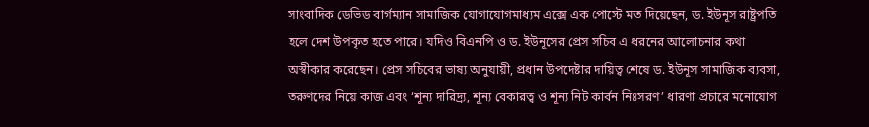সাংবাদিক ডেভিড বার্গম্যান সামাজিক যোগাযোগমাধ্যম এক্সে এক পোস্টে মত দিয়েছেন, ড. ইউনূস রাষ্ট্রপতি হলে দেশ উপকৃত হতে পারে। যদিও বিএনপি ও ড. ইউনূসের প্রেস সচিব এ ধরনের আলোচনার কথা অস্বীকার করেছেন। প্রেস সচিবের ভাষ্য অনুযায়ী, প্রধান উপদেষ্টার দায়িত্ব শেষে ড. ইউনূস সামাজিক ব্যবসা, তরুণদের নিয়ে কাজ এবং ‘শূন্য দারিদ্র্য, শূন্য বেকারত্ব ও শূন্য নিট কার্বন নিঃসরণ’ ধারণা প্রচারে মনোযোগ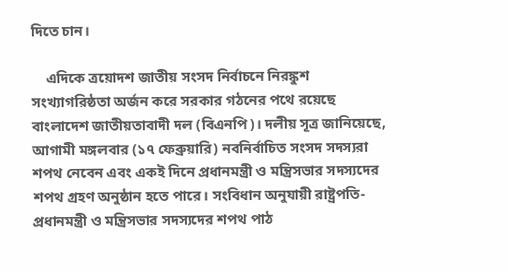দিতে চান।

    এদিকে ত্রয়োদশ জাতীয় সংসদ নির্বাচনে নিরঙ্কুশ সংখ্যাগরিষ্ঠতা অর্জন করে সরকার গঠনের পথে রয়েছে বাংলাদেশ জাতীয়তাবাদী দল (বিএনপি)। দলীয় সূত্র জানিয়েছে, আগামী মঙ্গলবার (১৭ ফেব্রুয়ারি) নবনির্বাচিত সংসদ সদস্যরা শপথ নেবেন এবং একই দিনে প্রধানমন্ত্রী ও মন্ত্রিসভার সদস্যদের শপথ গ্রহণ অনুষ্ঠান হতে পারে। সংবিধান অনুযায়ী রাষ্ট্রপতি- প্রধানমন্ত্রী ও মন্ত্রিসভার সদস্যদের শপথ পাঠ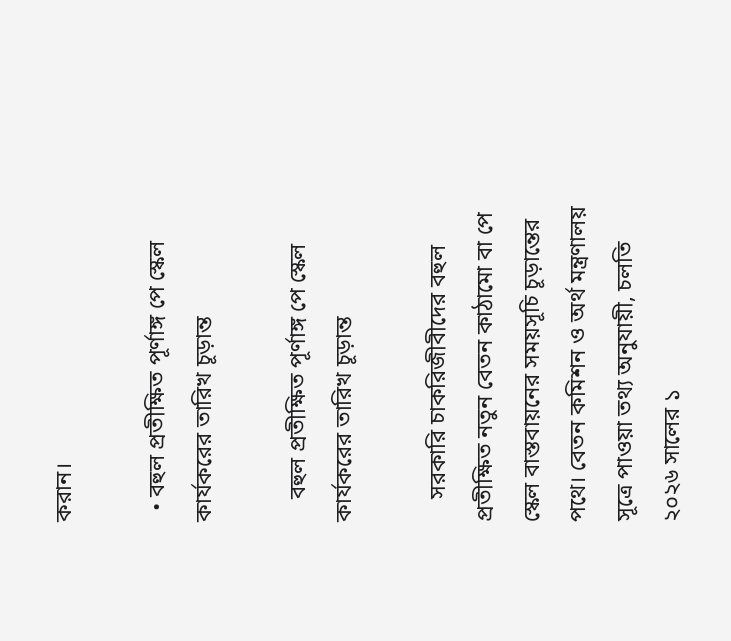করান।

  • বহুল প্রতীক্ষিত পূর্ণাঙ্গ পে স্কেল কার্যকরের তারিখ চূড়ান্ত

    বহুল প্রতীক্ষিত পূর্ণাঙ্গ পে স্কেল কার্যকরের তারিখ চূড়ান্ত

    সরকারি চাকরিজীবীদের বহুল প্রতীক্ষিত নতুন বেতন কাঠামো বা পে স্কেল বাস্তবায়নের সময়সূচি চূড়ান্তের পথে। বেতন কমিশন ও অর্থ মন্ত্রণালয় সূত্রে পাওয়া তথ্য অনুযায়ী, চলতি ২০২৬ সালের ১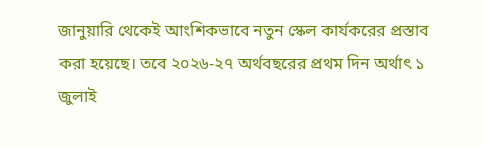জানুয়ারি থেকেই আংশিকভাবে নতুন স্কেল কার্যকরের প্রস্তাব করা হয়েছে। তবে ২০২৬-২৭ অর্থবছরের প্রথম দিন অর্থাৎ ১ জুলাই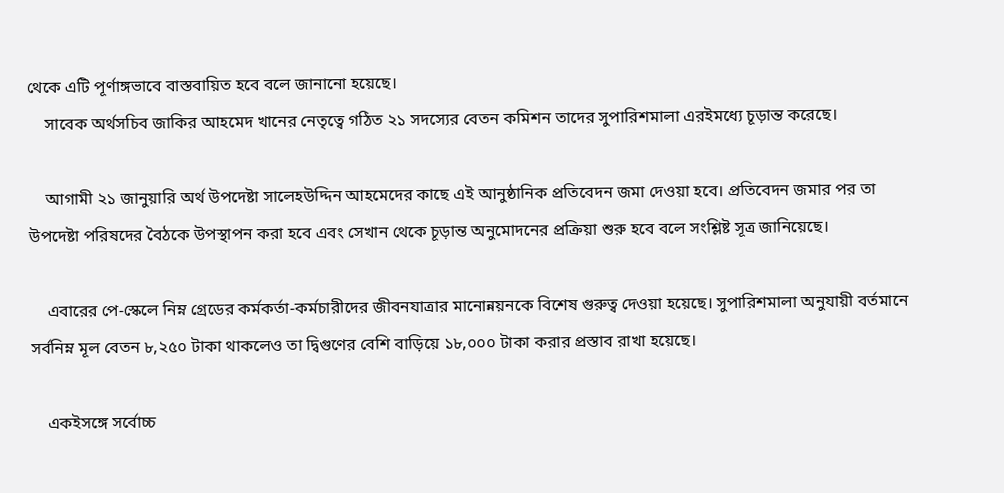থেকে এটি পূর্ণাঙ্গভাবে বাস্তবায়িত হবে বলে জানানো হয়েছে।
    সাবেক অর্থসচিব জাকির আহমেদ খানের নেতৃত্বে গঠিত ২১ সদস্যের বেতন কমিশন তাদের সুপারিশমালা এরইমধ্যে চূড়ান্ত করেছে।

    আগামী ২১ জানুয়ারি অর্থ উপদেষ্টা সালেহউদ্দিন আহমেদের কাছে এই আনুষ্ঠানিক প্রতিবেদন জমা দেওয়া হবে। প্রতিবেদন জমার পর তা উপদেষ্টা পরিষদের বৈঠকে উপস্থাপন করা হবে এবং সেখান থেকে চূড়ান্ত অনুমোদনের প্রক্রিয়া শুরু হবে বলে সংশ্লিষ্ট সূত্র জানিয়েছে।

    এবারের পে-স্কেলে নিম্ন গ্রেডের কর্মকর্তা-কর্মচারীদের জীবনযাত্রার মানোন্নয়নকে বিশেষ গুরুত্ব দেওয়া হয়েছে। সুপারিশমালা অনুযায়ী বর্তমানে সর্বনিম্ন মূল বেতন ৮,২৫০ টাকা থাকলেও তা দ্বিগুণের বেশি বাড়িয়ে ১৮,০০০ টাকা করার প্রস্তাব রাখা হয়েছে।

    একইসঙ্গে সর্বোচ্চ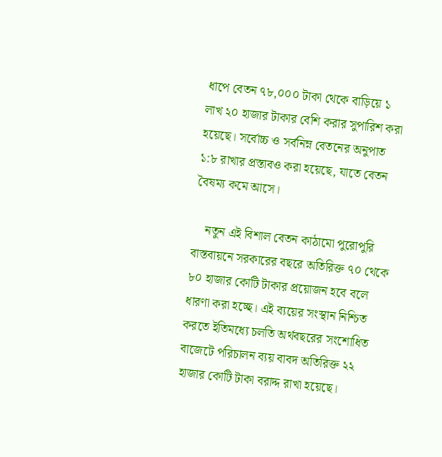ধাপে বেতন ৭৮,০০০ টাকা থেকে বাড়িয়ে ১ লাখ ২০ হাজার টাকার বেশি করার সুপারিশ করা হয়েছে। সর্বোচ্চ ও সর্বনিম্ন বেতনের অনুপাত ১:৮ রাখার প্রস্তাবও করা হয়েছে, যাতে বেতন বৈষম্য কমে আসে।

    নতুন এই বিশাল বেতন কাঠামো পুরোপুরি বাস্তবায়নে সরকারের বছরে অতিরিক্ত ৭০ থেকে ৮০ হাজার কোটি টাকার প্রয়োজন হবে বলে ধারণা করা হচ্ছে। এই ব্যয়ের সংস্থান নিশ্চিত করতে ইতিমধ্যে চলতি অর্থবছরের সংশোধিত বাজেটে পরিচালন ব্যয় বাবদ অতিরিক্ত ২২ হাজার কোটি টাকা বরাদ্দ রাখা হয়েছে।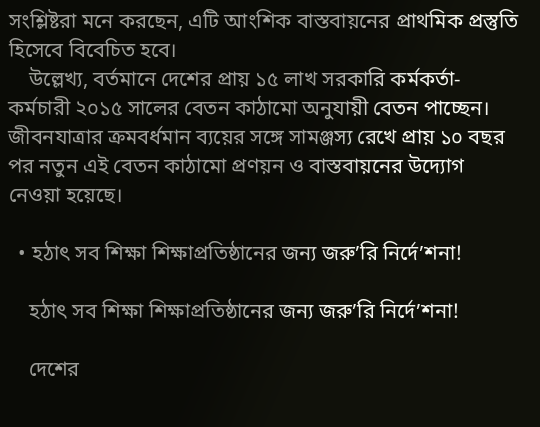সংশ্লিষ্টরা মনে করছেন, এটি আংশিক বাস্তবায়নের প্রাথমিক প্রস্তুতি হিসেবে বিবেচিত হবে।
    উল্লেখ্য, বর্তমানে দেশের প্রায় ১৫ লাখ সরকারি কর্মকর্তা-কর্মচারী ২০১৫ সালের বেতন কাঠামো অনুযায়ী বেতন পাচ্ছেন। জীবনযাত্রার ক্রমবর্ধমান ব্যয়ের সঙ্গে সামঞ্জস্য রেখে প্রায় ১০ বছর পর নতুন এই বেতন কাঠামো প্রণয়ন ও বাস্তবায়নের উদ্যোগ নেওয়া হয়েছে।

  • হঠাৎ সব শিক্ষা শিক্ষাপ্রতিষ্ঠানের জন্য জরু’রি নির্দে’শনা!

    হঠাৎ সব শিক্ষা শিক্ষাপ্রতিষ্ঠানের জন্য জরু’রি নির্দে’শনা!

    দেশের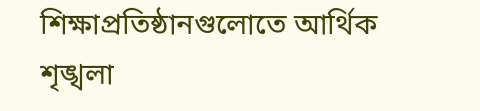শিক্ষাপ্রতিষ্ঠানগুলোতে আর্থিক শৃঙ্খলা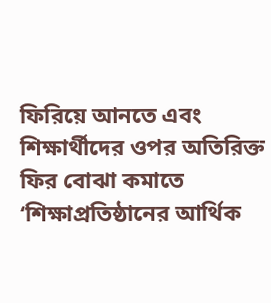ফিরিয়ে আনতে এবং শিক্ষার্থীদের ওপর অতিরিক্ত ফির বোঝা কমাতে ‘শিক্ষাপ্রতিষ্ঠানের আর্থিক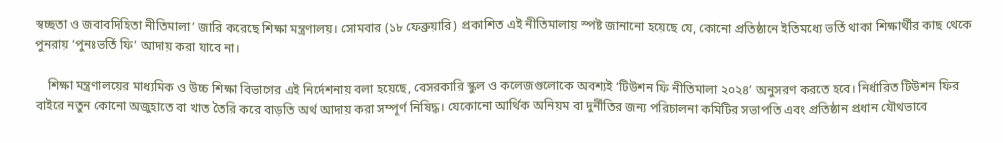স্বচ্ছতা ও জবাবদিহিতা নীতিমালা’ জারি করেছে শিক্ষা মন্ত্রণালয়। সোমবার (১৮ ফেব্রুয়ারি) প্রকাশিত এই নীতিমালায় স্পষ্ট জানানো হয়েছে যে, কোনো প্রতিষ্ঠানে ইতিমধ্যে ভর্তি থাকা শিক্ষার্থীর কাছ থেকে পুনরায় ‘পুনঃভর্তি ফি’ আদায় করা যাবে না।

    শিক্ষা মন্ত্রণালয়ের মাধ্যমিক ও উচ্চ শিক্ষা বিভাগের এই নির্দেশনায় বলা হয়েছে, বেসরকারি স্কুল ও কলেজগুলোকে অবশ্যই ‘টিউশন ফি নীতিমালা ২০২৪’ অনুসরণ করতে হবে। নির্ধারিত টিউশন ফির বাইরে নতুন কোনো অজুহাতে বা খাত তৈরি করে বাড়তি অর্থ আদায় করা সম্পূর্ণ নিষিদ্ধ। যেকোনো আর্থিক অনিয়ম বা দুর্নীতির জন্য পরিচালনা কমিটির সভাপতি এবং প্রতিষ্ঠান প্রধান যৌথভাবে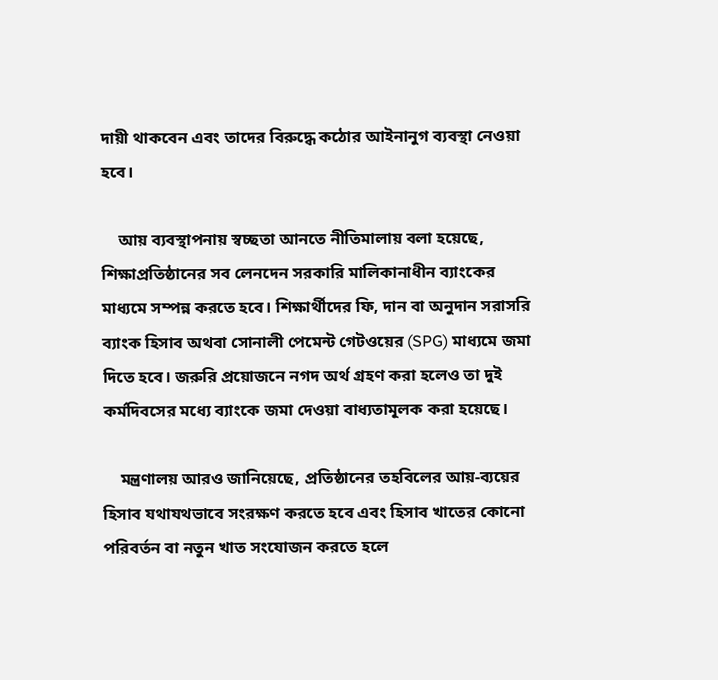দায়ী থাকবেন এবং তাদের বিরুদ্ধে কঠোর আইনানুগ ব্যবস্থা নেওয়া হবে।

    আয় ব্যবস্থাপনায় স্বচ্ছতা আনতে নীতিমালায় বলা হয়েছে, শিক্ষাপ্রতিষ্ঠানের সব লেনদেন সরকারি মালিকানাধীন ব্যাংকের মাধ্যমে সম্পন্ন করতে হবে। শিক্ষার্থীদের ফি, দান বা অনুদান সরাসরি ব্যাংক হিসাব অথবা সোনালী পেমেন্ট গেটওয়ের (SPG) মাধ্যমে জমা দিতে হবে। জরুরি প্রয়োজনে নগদ অর্থ গ্রহণ করা হলেও তা দুই কর্মদিবসের মধ্যে ব্যাংকে জমা দেওয়া বাধ্যতামূলক করা হয়েছে।

    মন্ত্রণালয় আরও জানিয়েছে, প্রতিষ্ঠানের তহবিলের আয়-ব্যয়ের হিসাব যথাযথভাবে সংরক্ষণ করতে হবে এবং হিসাব খাতের কোনো পরিবর্তন বা নতুন খাত সংযোজন করতে হলে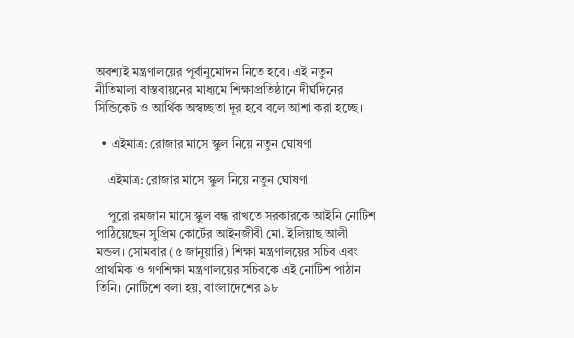অবশ্যই মন্ত্রণালয়ের পূর্বানুমোদন নিতে হবে। এই নতুন নীতিমালা বাস্তবায়নের মাধ্যমে শিক্ষাপ্রতিষ্ঠানে দীর্ঘদিনের সিন্ডিকেট ও আর্থিক অস্বচ্ছতা দূর হবে বলে আশা করা হচ্ছে।

  • এইমাত্র: রোজার মাসে স্কুল নিয়ে নতুন ঘোষণা

    এইমাত্র: রোজার মাসে স্কুল নিয়ে নতুন ঘোষণা

    পুরো রমজান মাসে স্কুল বন্ধ রাখতে সরকারকে আইনি নোটিশ পাঠিয়েছেন সুপ্রিম কোর্টের আইনজীবী মো. ইলিয়াছ আলী মন্ডল। সোমবার (৫ জানুয়ারি) শিক্ষা মন্ত্রণালয়ের সচিব এবং প্রাথমিক ও গণশিক্ষা মন্ত্রণালয়ের সচিবকে এই নোটিশ পাঠান তিনি। নোটিশে বলা হয়, বাংলাদেশের ৯৮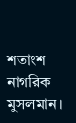শতাংশ নাগরিক মুসলমান।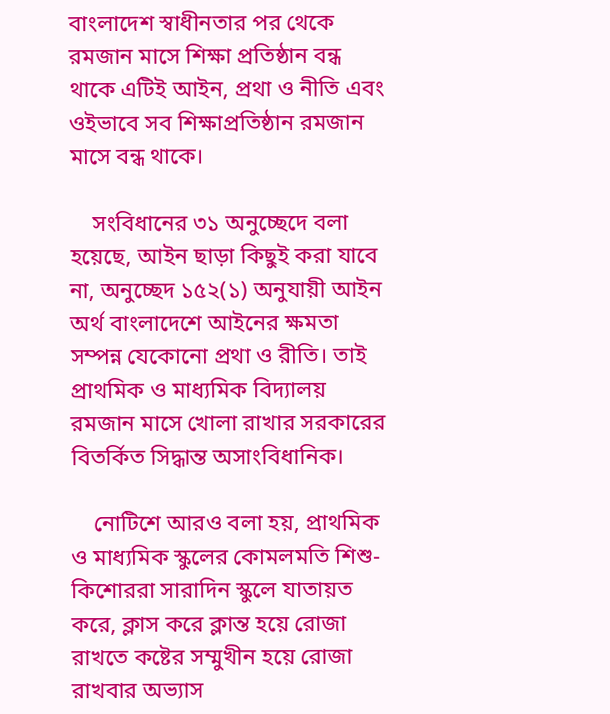বাংলাদেশ স্বাধীনতার পর থেকে রমজান মাসে শিক্ষা প্রতিষ্ঠান বন্ধ থাকে এটিই আইন, প্রথা ও নীতি এবং ওইভাবে সব শিক্ষাপ্রতিষ্ঠান রমজান মাসে বন্ধ থাকে।

    সংবিধানের ৩১ অনুচ্ছেদে বলা হয়েছে, আইন ছাড়া কিছুই করা যাবে না, অনুচ্ছেদ ১৫২(১) অনুযায়ী আইন অর্থ বাংলাদেশে আইনের ক্ষমতা সম্পন্ন যেকোনো প্রথা ও রীতি। তাই প্রাথমিক ও মাধ্যমিক বিদ্যালয় রমজান মাসে খোলা রাখার সরকারের বিতর্কিত সিদ্ধান্ত অসাংবিধানিক।

    নোটিশে আরও বলা হয়, প্রাথমিক ও মাধ্যমিক স্কুলের কোমলমতি শিশু-কিশোররা সারাদিন স্কুলে যাতায়ত করে, ক্লাস করে ক্লান্ত হয়ে রোজা রাখতে কষ্টের সম্মুখীন হয়ে রোজা রাখবার অভ্যাস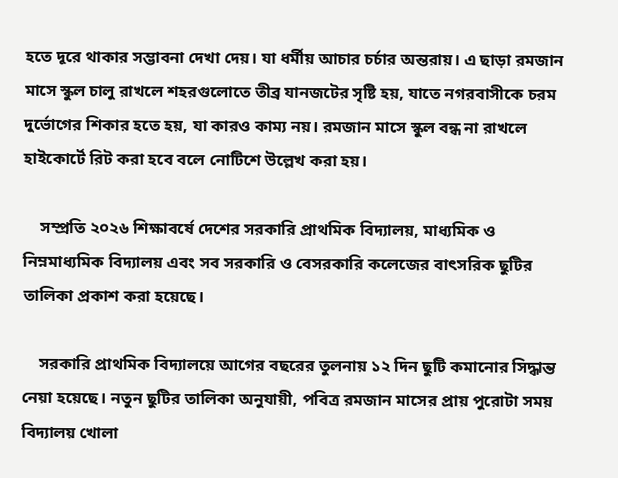হতে দূরে থাকার সম্ভাবনা দেখা দেয়। যা ধর্মীয় আচার চর্চার অন্তরায়। এ ছাড়া রমজান মাসে স্কুল চালু রাখলে শহরগুলোতে তীব্র যানজটের সৃষ্টি হয়, যাতে নগরবাসীকে চরম দুর্ভোগের শিকার হতে হয়, যা কারও কাম্য নয়। রমজান মাসে স্কুল বন্ধ না রাখলে হাইকোর্টে রিট করা হবে বলে নোটিশে উল্লেখ করা হয়।

    সম্প্রতি ২০২৬ শিক্ষাবর্ষে দেশের সরকারি প্রাথমিক বিদ্যালয়, মাধ্যমিক ও নিম্নমাধ্যমিক বিদ্যালয় এবং সব সরকারি ও বেসরকারি কলেজের বাৎসরিক ছুটির তালিকা প্রকাশ করা হয়েছে।

    সরকারি প্রাথমিক বিদ্যালয়ে আগের বছরের তুলনায় ১২ দিন ছুটি কমানোর সিদ্ধান্ত নেয়া হয়েছে। নতুন ছুটির তালিকা অনুযায়ী, পবিত্র রমজান মাসের প্রায় পুরোটা সময় বিদ্যালয় খোলা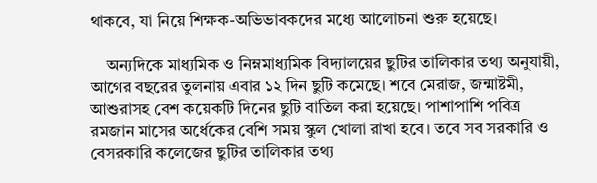থাকবে, যা নিয়ে শিক্ষক-অভিভাবকদের মধ্যে আলোচনা শুরু হয়েছে।

    অন্যদিকে মাধ্যমিক ও নিম্নমাধ্যমিক বিদ্যালয়ের ছুটির তালিকার তথ্য অনুযায়ী, আগের বছরের তুলনায় এবার ১২ দিন ছুটি কমেছে। শবে মেরাজ, জন্মাষ্টমী, আশুরাসহ বেশ কয়েকটি দিনের ছুটি বাতিল করা হয়েছে। পাশাপাশি পবিত্র রমজান মাসের অর্ধেকের বেশি সময় স্কুল খোলা রাখা হবে। তবে সব সরকারি ও বেসরকারি কলেজের ছুটির তালিকার তথ্য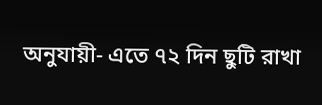অনুযায়ী- এতে ৭২ দিন ছুটি রাখা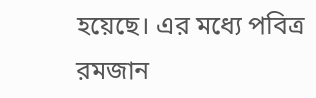হয়েছে। এর মধ্যে পবিত্র রমজান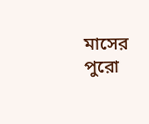মাসের পুরো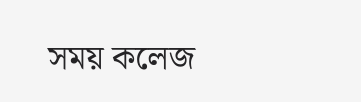সময় কলেজ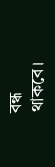বন্ধ থাকবে।